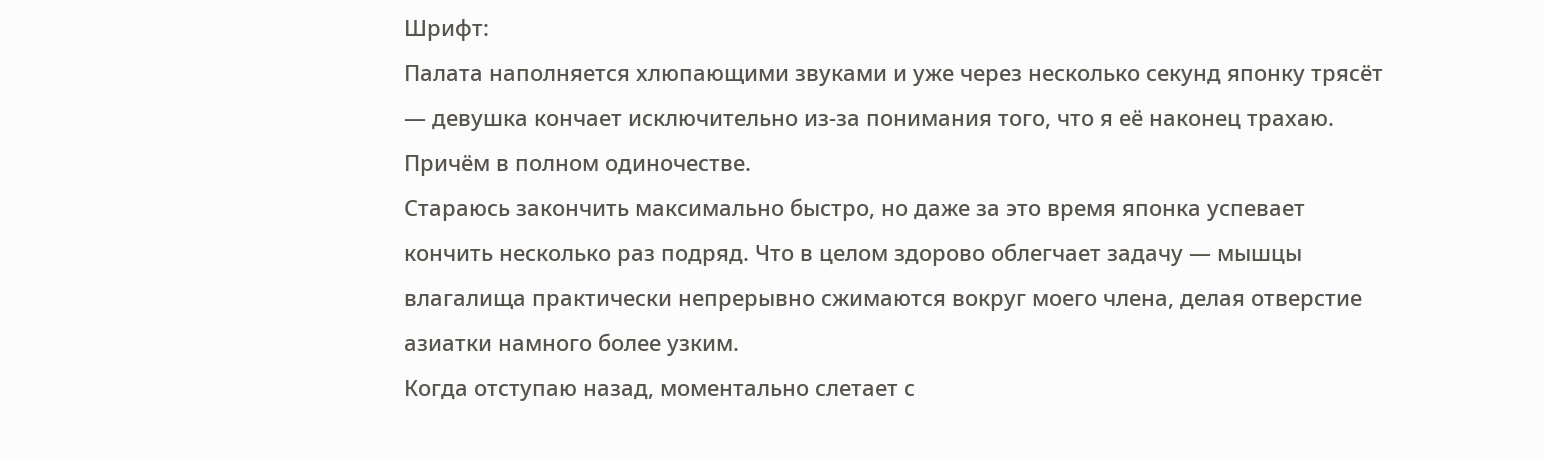Шрифт:
Палата наполняется хлюпающими звуками и уже через несколько секунд японку трясёт — девушка кончает исключительно из-за понимания того, что я её наконец трахаю. Причём в полном одиночестве.
Стараюсь закончить максимально быстро, но даже за это время японка успевает кончить несколько раз подряд. Что в целом здорово облегчает задачу — мышцы влагалища практически непрерывно сжимаются вокруг моего члена, делая отверстие азиатки намного более узким.
Когда отступаю назад, моментально слетает с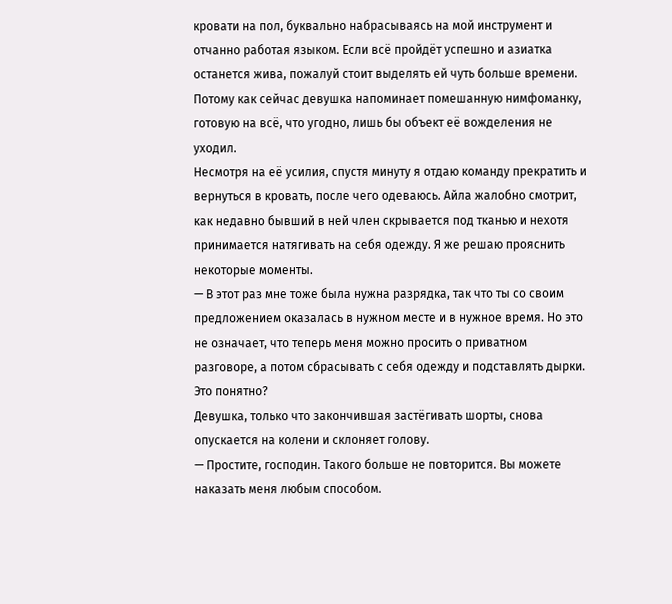кровати на пол, буквально набрасываясь на мой инструмент и отчанно работая языком. Если всё пройдёт успешно и азиатка останется жива, пожалуй стоит выделять ей чуть больше времени. Потому как сейчас девушка напоминает помешанную нимфоманку, готовую на всё, что угодно, лишь бы объект её вожделения не уходил.
Несмотря на её усилия, спустя минуту я отдаю команду прекратить и вернуться в кровать, после чего одеваюсь. Айла жалобно смотрит, как недавно бывший в ней член скрывается под тканью и нехотя принимается натягивать на себя одежду. Я же решаю прояснить некоторые моменты.
— В этот раз мне тоже была нужна разрядка, так что ты со своим предложением оказалась в нужном месте и в нужное время. Но это не означает, что теперь меня можно просить о приватном разговоре, а потом сбрасывать с себя одежду и подставлять дырки. Это понятно?
Девушка, только что закончившая застёгивать шорты, снова опускается на колени и склоняет голову.
— Простите, господин. Такого больше не повторится. Вы можете наказать меня любым способом.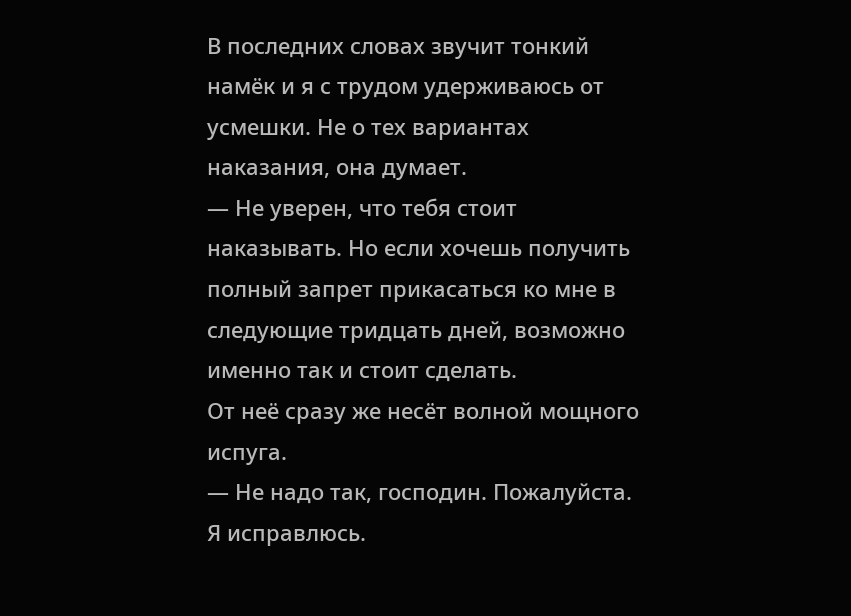В последних словах звучит тонкий намёк и я с трудом удерживаюсь от усмешки. Не о тех вариантах наказания, она думает.
— Не уверен, что тебя стоит наказывать. Но если хочешь получить полный запрет прикасаться ко мне в следующие тридцать дней, возможно именно так и стоит сделать.
От неё сразу же несёт волной мощного испуга.
— Не надо так, господин. Пожалуйста. Я исправлюсь.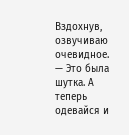Вздохнув, озвучиваю очевидное.
— Это была шутка. А теперь одевайся и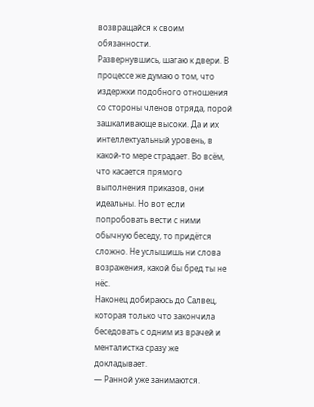возвращайся к своим обязанности.
Развернувшись, шагаю к двери. В процессе же думаю о том, что издержки подобного отношения со стороны членов отряда, порой зашкаливающе высоки. Да и их интеллектуальный уровень, в какой-то мере страдает. Во всём, что касается прямого выполнения приказов, они идеальны. Но вот если попробовать вести с ними обычную беседу, то придётся сложно. Не услышишь ни слова возражения, какой бы бред ты не нёс.
Наконец добираюсь до Салвец, которая только что закончила беседовать с одним из врачей и менталистка сразу же докладывает.
— Ранной уже занимаются.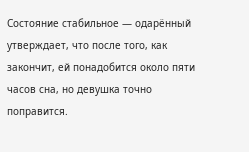Состояние стабильное — одарённый утверждает, что после того, как закончит, ей понадобится около пяти часов сна, но девушка точно поправится.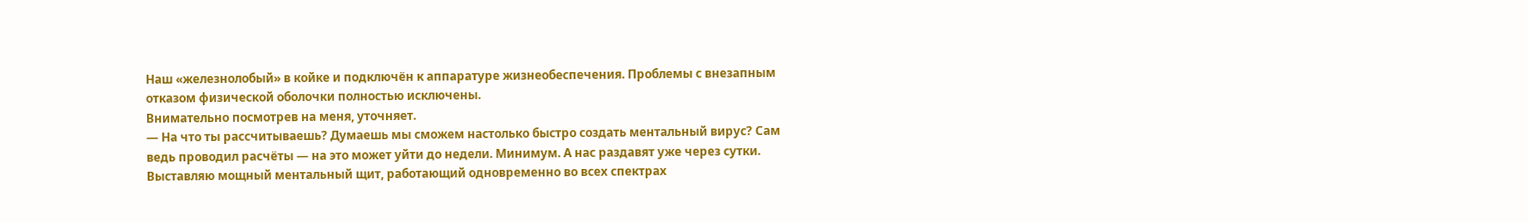Наш «железнолобый» в койке и подключён к аппаратуре жизнеобеспечения. Проблемы с внезапным отказом физической оболочки полностью исключены.
Внимательно посмотрев на меня, уточняет.
— На что ты рассчитываешь? Думаешь мы сможем настолько быстро создать ментальный вирус? Сам ведь проводил расчёты — на это может уйти до недели. Минимум. А нас раздавят уже через сутки.
Выставляю мощный ментальный щит, работающий одновременно во всех спектрах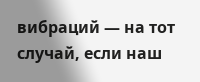вибраций — на тот случай, если наш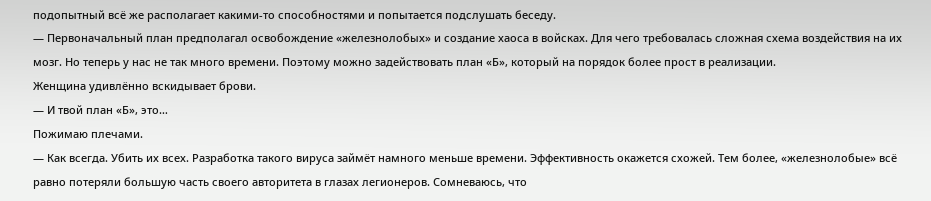подопытный всё же располагает какими-то способностями и попытается подслушать беседу.
— Первоначальный план предполагал освобождение «железнолобых» и создание хаоса в войсках. Для чего требовалась сложная схема воздействия на их мозг. Но теперь у нас не так много времени. Поэтому можно задействовать план «Б», который на порядок более прост в реализации.
Женщина удивлённо вскидывает брови.
— И твой план «Б», это…
Пожимаю плечами.
— Как всегда. Убить их всех. Разработка такого вируса займёт намного меньше времени. Эффективность окажется схожей. Тем более, «железнолобые» всё равно потеряли большую часть своего авторитета в глазах легионеров. Сомневаюсь, что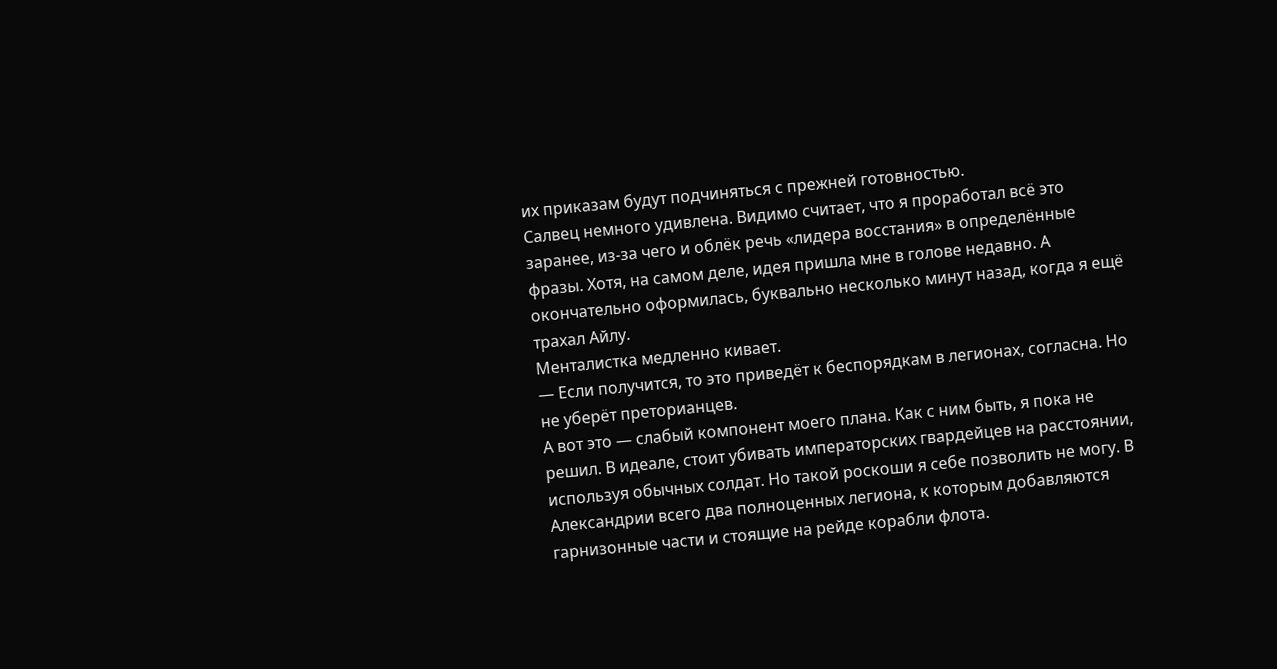их приказам будут подчиняться с прежней готовностью.
Салвец немного удивлена. Видимо считает, что я проработал всё это заранее, из-за чего и облёк речь «лидера восстания» в определённые фразы. Хотя, на самом деле, идея пришла мне в голове недавно. А окончательно оформилась, буквально несколько минут назад, когда я ещё трахал Айлу.
Менталистка медленно кивает.
— Если получится, то это приведёт к беспорядкам в легионах, согласна. Но не уберёт преторианцев.
А вот это — слабый компонент моего плана. Как с ним быть, я пока не решил. В идеале, стоит убивать императорских гвардейцев на расстоянии, используя обычных солдат. Но такой роскоши я себе позволить не могу. В Александрии всего два полноценных легиона, к которым добавляются гарнизонные части и стоящие на рейде корабли флота.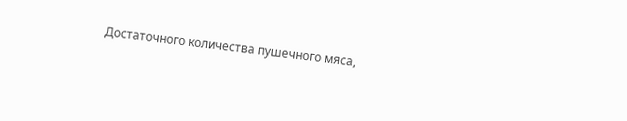Достаточного количества пушечного мяса,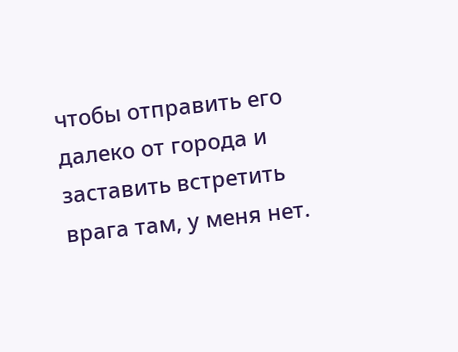чтобы отправить его далеко от города и заставить встретить врага там, у меня нет.